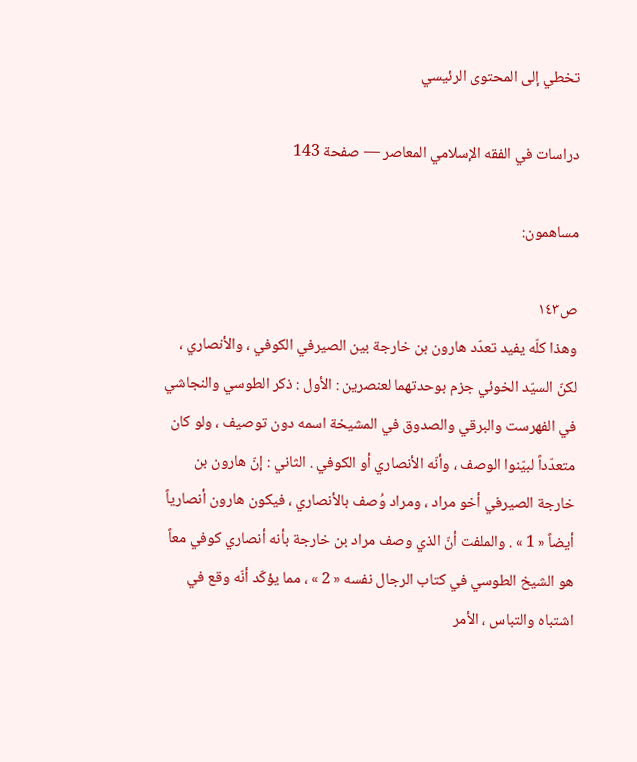تخطي إلى المحتوى الرئيسي

دراسات في الفقه الإسلامي المعاصر — صفحة 143

مساهمون:

ص١٤٣
وهذا كلّه يفيد تعدّد هارون بن خارجة بين الصيرفي الكوفي ، والأنصاري ، لكنّ السيّد الخوئي جزم بوحدتهما لعنصرين : الأول : ذكر الطوسي والنجاشي في الفهرست والبرقي والصدوق في المشيخة اسمه دون توصيف ، ولو كان متعدّداً لبيّنوا الوصف ، وأنّه الأنصاري أو الكوفي . الثاني : إنّ هارون بن خارجة الصيرفي أخو مراد ، ومراد وُصف بالأنصاري ، فيكون هارون أنصارياً أيضاً « 1 » . والملفت أنّ الذي وصف مراد بن خارجة بأنه أنصاري كوفي معاً هو الشيخ الطوسي في كتاب الرجال نفسه « 2 » ، مما يؤكّد أنّه وقع في اشتباه والتباس ، الأمر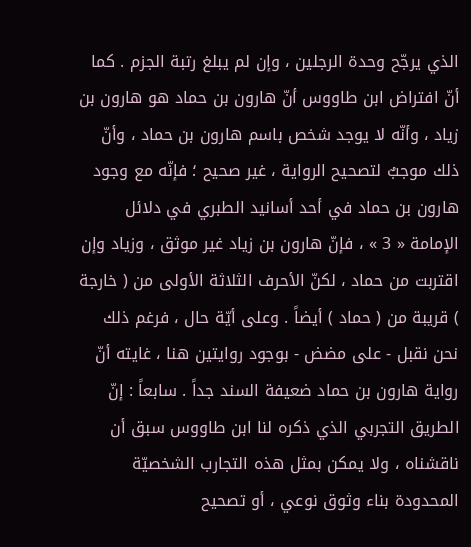الذي يرجّح وحدة الرجلين ، وإن لم يبلغ رتبة الجزم . كما أنّ افتراض ابن طاووس أنّ هارون بن حماد هو هارون بن زياد ، وأنّه لا يوجد شخص باسم هارون بن حماد ، وأنّ ذلك موجبٌ لتصحيح الرواية ، غير صحيح ؛ فإنّه مع وجود هارون بن حماد في أحد أسانيد الطبري في دلائل الإمامة « 3 » ، فإنّ هارون بن زياد غير موثق ، وزياد وإن اقتربت من حماد ، لكنّ الأحرف الثلاثة الأولى من ( خارجة ) قريبة من ( حماد ) أيضاً . وعلى أيّة حال ، فرغم ذلك نحن نقبل - على مضض - بوجود روايتين هنا ، غايته أنّ رواية هارون بن حماد ضعيفة السند جداً . سابعاً : إنّ الطريق التجربي الذي ذكره لنا ابن طاووس سبق أن ناقشناه ، ولا يمكن بمثل هذه التجارب الشخصيّة المحدودة بناء وثوق نوعي ، أو تصحيح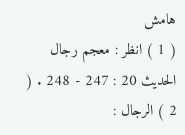هامش
( 1 ) انظر : معجم رجال الحديث 20 : 247 - 248 . ( 2 ) الرجال :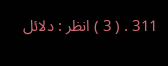311 . ( 3 ) انظر : دلائل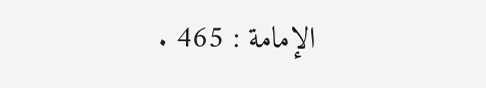الإمامة : 465 .